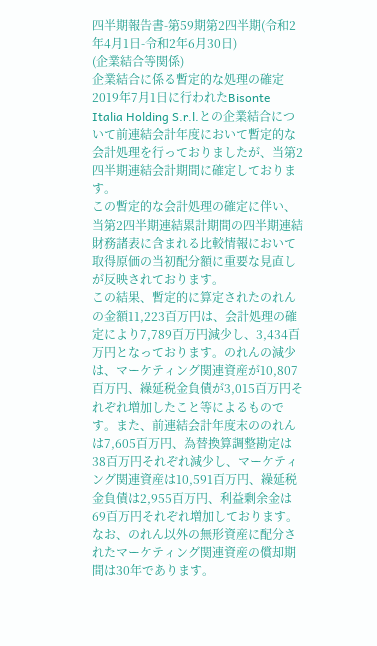四半期報告書-第59期第2四半期(令和2年4月1日-令和2年6月30日)
(企業結合等関係)
企業結合に係る暫定的な処理の確定
2019年7月1日に行われたBisonte Italia Holding S.r.l.との企業結合について前連結会計年度において暫定的な会計処理を行っておりましたが、当第2四半期連結会計期間に確定しております。
この暫定的な会計処理の確定に伴い、当第2四半期連結累計期間の四半期連結財務諸表に含まれる比較情報において取得原価の当初配分額に重要な見直しが反映されております。
この結果、暫定的に算定されたのれんの金額11,223百万円は、会計処理の確定により7,789百万円減少し、3,434百万円となっております。のれんの減少は、マーケティング関連資産が10,807百万円、繰延税金負債が3,015百万円それぞれ増加したこと等によるものです。また、前連結会計年度末ののれんは7,605百万円、為替換算調整勘定は38百万円それぞれ減少し、マーケティング関連資産は10,591百万円、繰延税金負債は2,955百万円、利益剰余金は69百万円それぞれ増加しております。
なお、のれん以外の無形資産に配分されたマーケティング関連資産の償却期間は30年であります。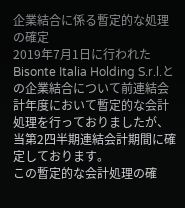企業結合に係る暫定的な処理の確定
2019年7月1日に行われたBisonte Italia Holding S.r.l.との企業結合について前連結会計年度において暫定的な会計処理を行っておりましたが、当第2四半期連結会計期間に確定しております。
この暫定的な会計処理の確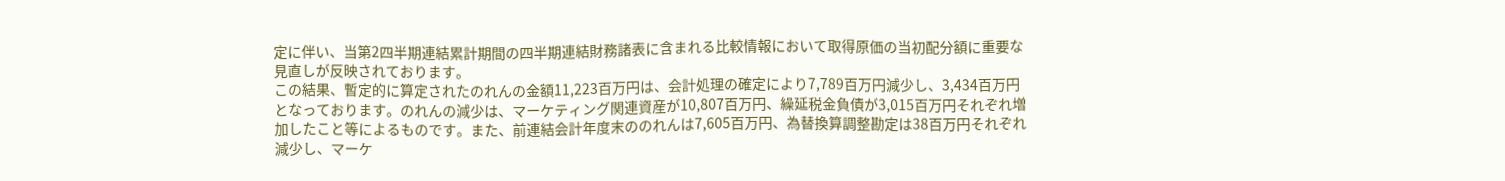定に伴い、当第2四半期連結累計期間の四半期連結財務諸表に含まれる比較情報において取得原価の当初配分額に重要な見直しが反映されております。
この結果、暫定的に算定されたのれんの金額11,223百万円は、会計処理の確定により7,789百万円減少し、3,434百万円となっております。のれんの減少は、マーケティング関連資産が10,807百万円、繰延税金負債が3,015百万円それぞれ増加したこと等によるものです。また、前連結会計年度末ののれんは7,605百万円、為替換算調整勘定は38百万円それぞれ減少し、マーケ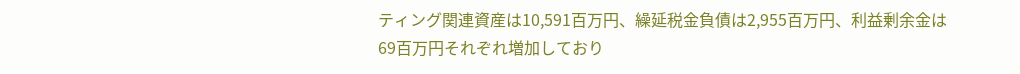ティング関連資産は10,591百万円、繰延税金負債は2,955百万円、利益剰余金は69百万円それぞれ増加しており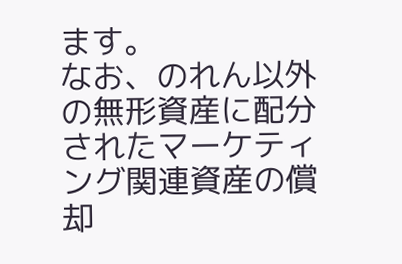ます。
なお、のれん以外の無形資産に配分されたマーケティング関連資産の償却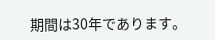期間は30年であります。